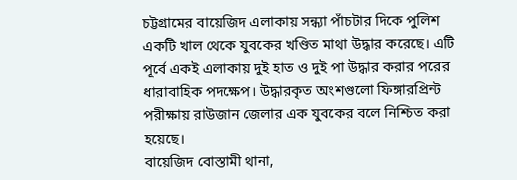চট্টগ্রামের বায়েজিদ এলাকায় সন্ধ্যা পাঁচটার দিকে পুলিশ একটি খাল থেকে যুবকের খণ্ডিত মাথা উদ্ধার করেছে। এটি পূর্বে একই এলাকায় দুই হাত ও দুই পা উদ্ধার করার পরের ধারাবাহিক পদক্ষেপ। উদ্ধারকৃত অংশগুলো ফিঙ্গারপ্রিন্ট পরীক্ষায় রাউজান জেলার এক যুবকের বলে নিশ্চিত করা হয়েছে।
বায়েজিদ বোস্তামী থানা,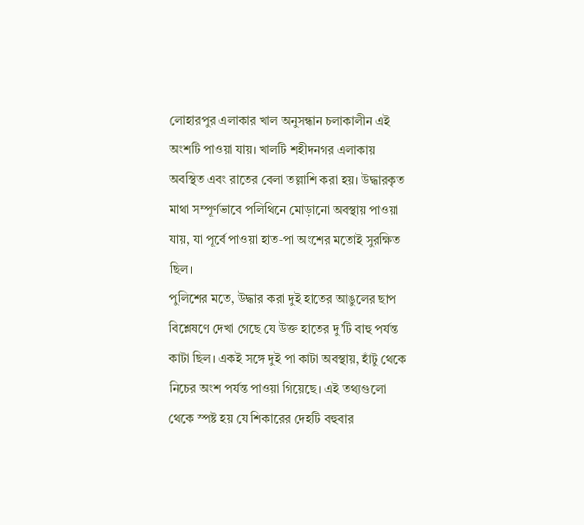লোহারপুর এলাকার খাল অনুসন্ধান চলাকালীন এই অংশটি পাওয়া যায়। খালটি শহীদনগর এলাকায় অবস্থিত এবং রাতের বেলা তল্লাশি করা হয়। উদ্ধারকৃত মাথা সম্পূর্ণভাবে পলিথিনে মোড়ানো অবস্থায় পাওয়া যায়, যা পূর্বে পাওয়া হাত‑পা অংশের মতোই সুরক্ষিত ছিল।
পুলিশের মতে, উদ্ধার করা দুই হাতের আঙুলের ছাপ বিশ্লেষণে দেখা গেছে যে উক্ত হাতের দু’টি বাহু পর্যন্ত কাটা ছিল। একই সঙ্গে দুই পা কাটা অবস্থায়, হাঁটু থেকে নিচের অংশ পর্যন্ত পাওয়া গিয়েছে। এই তথ্যগুলো থেকে স্পষ্ট হয় যে শিকারের দেহটি বহুবার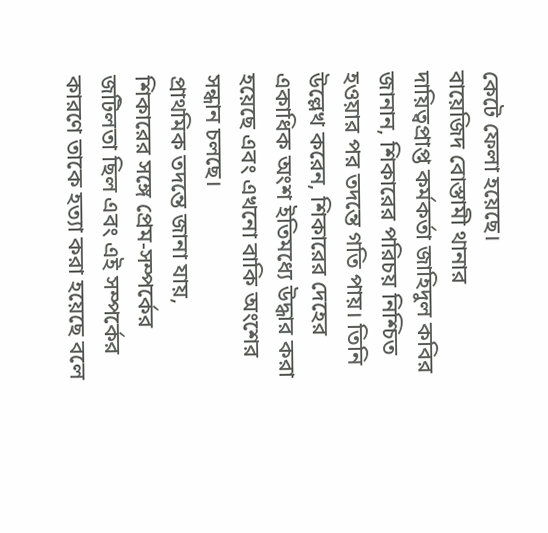কেটে ফেলা হয়েছে।
বায়েজিদ বোস্তামী থানার দায়িত্বপ্রাপ্ত কর্মকর্তা জাহিদুল কবির জানান, শিকারের পরিচয় নিশ্চিত হওয়ার পর তদন্তে গতি পায়। তিনি উল্লেখ করেন, শিকারের দেহের একাধিক অংশ ইতিমধ্যে উদ্ধার করা হয়েছে এবং এখনো বাকি অংশের সন্ধান চলছে।
প্রাথমিক তদন্তে জানা যায়, শিকারের সঙ্গে প্রেম‑সম্পর্কের জটিলতা ছিল এবং এই সম্পর্কের কারণে তাকে হত্যা করা হয়েছে বলে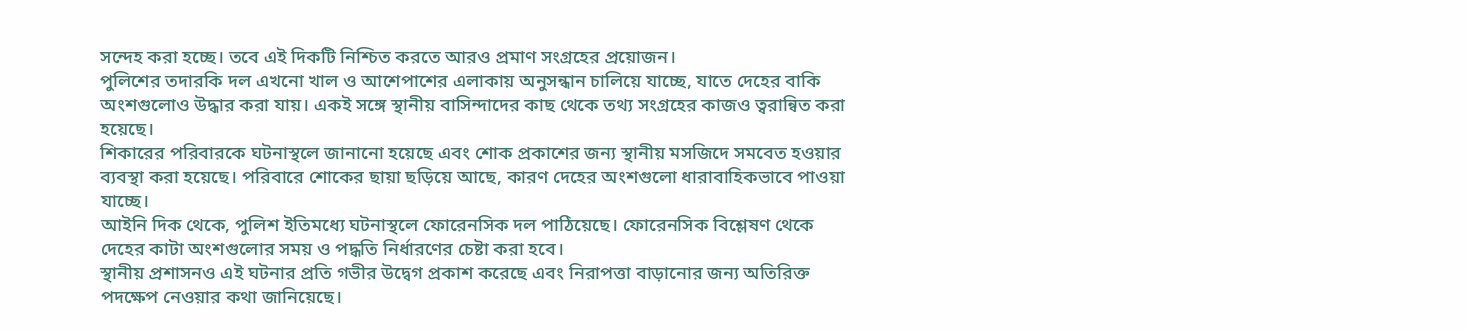সন্দেহ করা হচ্ছে। তবে এই দিকটি নিশ্চিত করতে আরও প্রমাণ সংগ্রহের প্রয়োজন।
পুলিশের তদারকি দল এখনো খাল ও আশেপাশের এলাকায় অনুসন্ধান চালিয়ে যাচ্ছে, যাতে দেহের বাকি অংশগুলোও উদ্ধার করা যায়। একই সঙ্গে স্থানীয় বাসিন্দাদের কাছ থেকে তথ্য সংগ্রহের কাজও ত্বরান্বিত করা হয়েছে।
শিকারের পরিবারকে ঘটনাস্থলে জানানো হয়েছে এবং শোক প্রকাশের জন্য স্থানীয় মসজিদে সমবেত হওয়ার ব্যবস্থা করা হয়েছে। পরিবারে শোকের ছায়া ছড়িয়ে আছে, কারণ দেহের অংশগুলো ধারাবাহিকভাবে পাওয়া যাচ্ছে।
আইনি দিক থেকে, পুলিশ ইতিমধ্যে ঘটনাস্থলে ফোরেনসিক দল পাঠিয়েছে। ফোরেনসিক বিশ্লেষণ থেকে দেহের কাটা অংশগুলোর সময় ও পদ্ধতি নির্ধারণের চেষ্টা করা হবে।
স্থানীয় প্রশাসনও এই ঘটনার প্রতি গভীর উদ্বেগ প্রকাশ করেছে এবং নিরাপত্তা বাড়ানোর জন্য অতিরিক্ত পদক্ষেপ নেওয়ার কথা জানিয়েছে।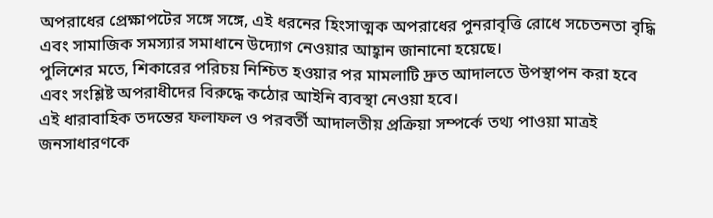অপরাধের প্রেক্ষাপটের সঙ্গে সঙ্গে, এই ধরনের হিংসাত্মক অপরাধের পুনরাবৃত্তি রোধে সচেতনতা বৃদ্ধি এবং সামাজিক সমস্যার সমাধানে উদ্যোগ নেওয়ার আহ্বান জানানো হয়েছে।
পুলিশের মতে, শিকারের পরিচয় নিশ্চিত হওয়ার পর মামলাটি দ্রুত আদালতে উপস্থাপন করা হবে এবং সংশ্লিষ্ট অপরাধীদের বিরুদ্ধে কঠোর আইনি ব্যবস্থা নেওয়া হবে।
এই ধারাবাহিক তদন্তের ফলাফল ও পরবর্তী আদালতীয় প্রক্রিয়া সম্পর্কে তথ্য পাওয়া মাত্রই জনসাধারণকে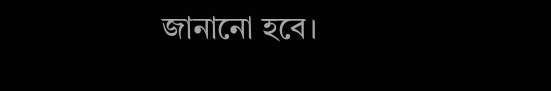জানানো হবে।